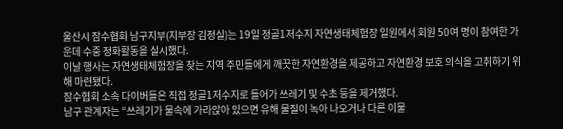울산시 잠수협회 남구지부(지부장 김정실)는 19일 정골1저수지 자연생태체험장 일원에서 회원 50여 명이 참여한 가운데 수중 정화활동을 실시했다.
이날 행사는 자연생태체험장을 찾는 지역 주민들에게 깨끗한 자연환경을 제공하고 자연환경 보호 의식을 고취하기 위해 마련됐다.
잠수협회 소속 다이버들은 직접 정골1저수지로 들어가 쓰레기 및 수초 등을 제거했다.
남구 관계자는 “쓰레기가 물속에 가라앉아 있으면 유해 물질이 녹아 나오거나 다른 이물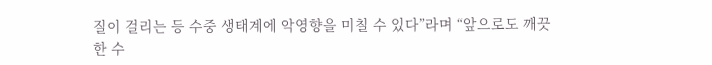질이 걸리는 등 수중 생태계에 악영향을 미칠 수 있다”라며 “앞으로도 깨끗한 수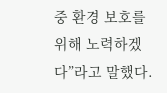중 환경 보호를 위해 노력하겠다”라고 말했다.